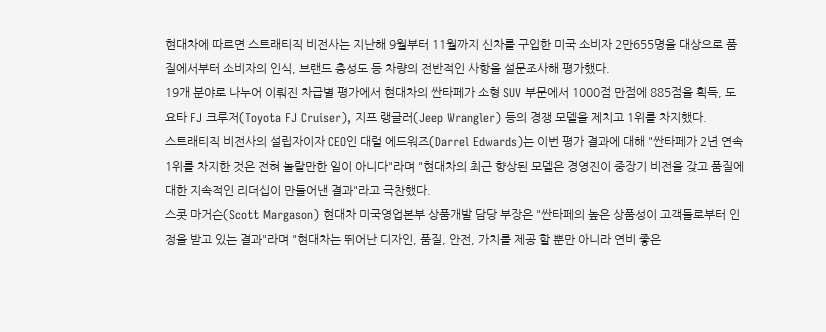현대차에 따르면 스트래티직 비전사는 지난해 9월부터 11월까지 신차를 구입한 미국 소비자 2만655명을 대상으로 품질에서부터 소비자의 인식, 브랜드 충성도 등 차량의 전반적인 사항을 설문조사해 평가했다.
19개 분야로 나누어 이뤄진 차급별 평가에서 현대차의 싼타페가 소형 SUV 부문에서 1000점 만점에 885점을 획득, 도요타 FJ 크루저(Toyota FJ Cruiser), 지프 랭글러(Jeep Wrangler) 등의 경쟁 모델을 제치고 1위를 차지했다.
스트래티직 비전사의 설립자이자 CEO인 대럴 에드워즈(Darrel Edwards)는 이번 평가 결과에 대해 "싼타페가 2년 연속 1위를 차지한 것은 전혀 놀랄만한 일이 아니다"라며 "현대차의 최근 향상된 모델은 경영진이 중장기 비전을 갖고 품질에 대한 지속적인 리더십이 만들어낸 결과"라고 극찬했다.
스콧 마거슨(Scott Margason) 현대차 미국영업본부 상품개발 담당 부장은 "싼타페의 높은 상품성이 고객들로부터 인정을 받고 있는 결과"라며 "현대차는 뛰어난 디자인, 품질, 안전, 가치를 제공 할 뿐만 아니라 연비 좋은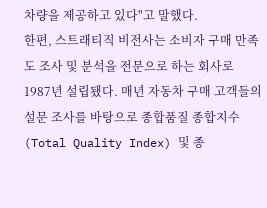차량을 제공하고 있다"고 말했다.
한편, 스트래티직 비전사는 소비자 구매 만족도 조사 및 분석을 전문으로 하는 회사로 1987년 설립됐다. 매년 자동차 구매 고객들의 설문 조사를 바탕으로 종합품질 종합지수(Total Quality Index) 및 종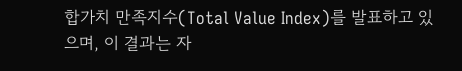합가치 만족지수(Total Value Index)를 발표하고 있으며, 이 결과는 자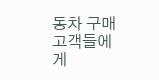동차 구매 고객들에게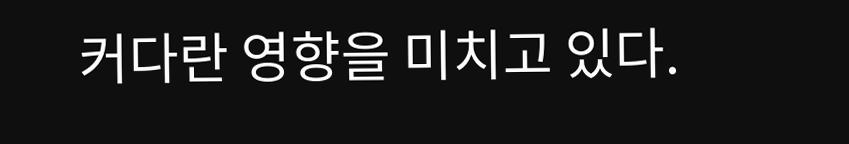커다란 영향을 미치고 있다.